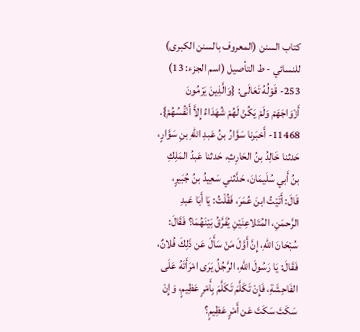كتاب السنن (المعروف بالسنن الكبرى) للنسائي - ط التأصيل (اسم الجزء: 13)
253- قَوْلُهُ تَعَالَى: {وَالَّذِينَ يَرْمُونَ أَزْوَاجَهَمْ وَلَمْ يَكُنْ لَهُمْ شُهَدَاءُ إِلاَّ أَنْفُسُهُمْ}.
11468- أَخبَرنا سَوَّارُ بنُ عَبدِ اللهِ بنِ سَوَّارٍ، حَدثنا خَالِدُ بنُ الحَارِثِ، حَدثنا عَبدُ المَلِكِ بنُ أَبي سُلَيمَانَ، حَدَّثني سَعِيدُ بنُ جُبَيرٍ، قَالَ: أَتَيْتُ ابنَ عُمَرَ، فَقُلْتُ: يَا أَبَا عَبدِ الرَّحمَنِ، المُتَلاعِنَيْنِ يُفَرَّقُ بَيْنَهُمَا؟ فَقَالَ: سُبْحَانَ اللهِ، إِنَّ أَوَّلَ مَنْ سَأَلَ عَن ذَلِكَ فُلانٌ، فَقَالَ: يَا رَسُولَ اللهِ، الرَّجُلُ يَرَى امْرَأَتَهُ عَلَى الفَاحِشَةِ، فَإِنْ تَكَلَّمَ تَكَلَّمَ بِأَمْرٍ عَظِيمٍ، وَإِنْ سَكَتَ سَكَتَ عَن أَمْرٍ عَظِيمٍ؟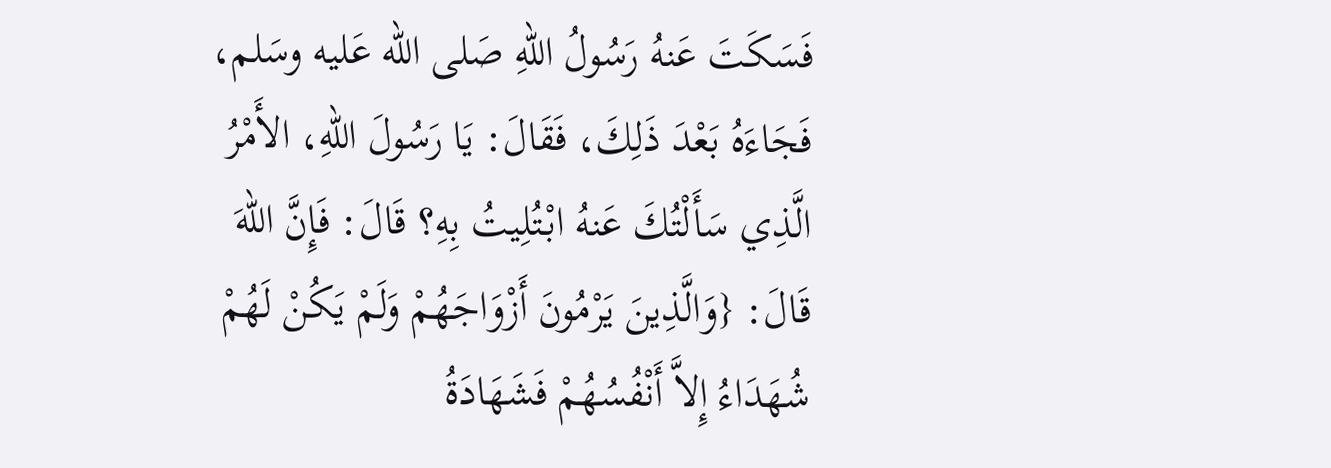فَسَكَتَ عَنهُ رَسُولُ اللهِ صَلى الله عَليه وسَلم، فَجَاءَهُ بَعْدَ ذَلِكَ، فَقَالَ: يَا رَسُولَ اللهِ، الأَمْرُ الَّذِي سَأَلْتُكَ عَنهُ ابْتُلِيتُ بِهِ؟ قَالَ: فَإِنَّ اللهَ قَالَ: {وَالَّذِينَ يَرْمُونَ أَزْوَاجَهُمْ وَلَمْ يَكُنْ لَهُمْ شُهَدَاءُ إِلاَّ أَنْفُسُهُمْ فَشَهَادَةُ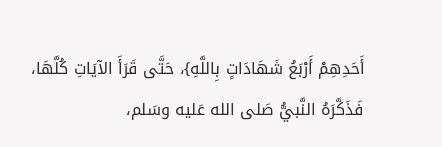أَحَدِهِمْ أَرْبَعُ شَهَادَاتٍ بِاللَّهِ}، حَتَّى قَرَأَ الآيَاتِ كُلَّهَا، فَذَكَّرَهُ النَّبيُّ صَلى الله عَليه وسَلم،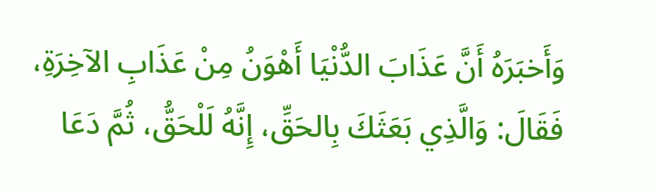وَأَخبَرَهُ أَنَّ عَذَابَ الدُّنْيَا أَهْوَنُ مِنْ عَذَابِ الآخِرَةِ، فَقَالَ: وَالَّذِي بَعَثَكَ بِالحَقِّ، إِنَّهُ لَلْحَقُّ، ثُمَّ دَعَا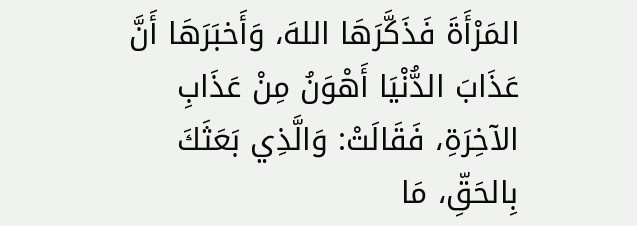المَرْأَةَ فَذَكَّرَهَا اللهَ، وَأَخبَرَهَا أَنَّ عَذَابَ الدُّنْيَا أَهْوَنُ مِنْ عَذَابِ الآخِرَةِ، فَقَالَتْ: وَالَّذِي بَعَثَكَ بِالحَقِّ، مَا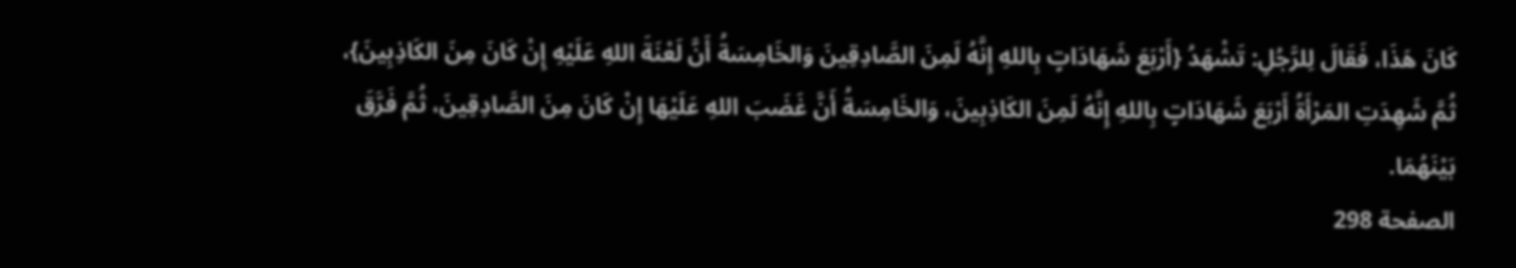كَانَ هَذَا، فَقَالَ لِلرَّجُلِ: تَشْهَدُ {أَرْبَعَ شَهَادَاتٍ بِاللهِ إِنَّهُ لَمِنَ الصَّادِقِينَ وَالخَامِسَةُ أَنَّ لَعْنَةَ اللهِ عَلَيْهِ إِنْ كَانَ مِنَ الكَاذِبِينَ}، ثُمَّ شَهِدَتِ المَرْأَةُ أَرْبَعَ شَهَادَاتٍ بِاللهِ إِنَّهُ لَمِنَ الكَاذِبِينَ، وَالخَامِسَةُ أَنَّ غَضَبَ اللهِ عَلَيْهَا إِنْ كَانَ مِنَ الصَّادِقِينَ، ثُمَّ فَرَّقَ بَيْنَهُمَا.
الصفحة 298